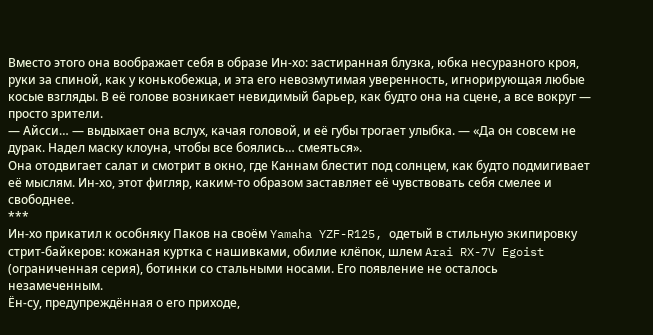Вместо этого она воображает себя в образе Ин-хо: застиранная блузка, юбка несуразного кроя, руки за спиной, как у конькобежца, и эта его невозмутимая уверенность, игнорирующая любые косые взгляды. В её голове возникает невидимый барьер, как будто она на сцене, а все вокруг — просто зрители.
— Айсси… — выдыхает она вслух, качая головой, и её губы трогает улыбка. — «Да он совсем не дурак. Надел маску клоуна, чтобы все боялись… смеяться».
Она отодвигает салат и смотрит в окно, где Каннам блестит под солнцем, как будто подмигивает её мыслям. Ин-хо, этот фигляр, каким-то образом заставляет её чувствовать себя смелее и свободнее.
***
Ин-хо прикатил к особняку Паков на своём Yamaha YZF-R125, одетый в стильную экипировку стрит-байкеров: кожаная куртка с нашивками, обилие клёпок, шлем Arai RX-7V Egoist (ограниченная серия), ботинки со стальными носами. Его появление не осталось незамеченным.
Ён-су, предупреждённая о его приходе,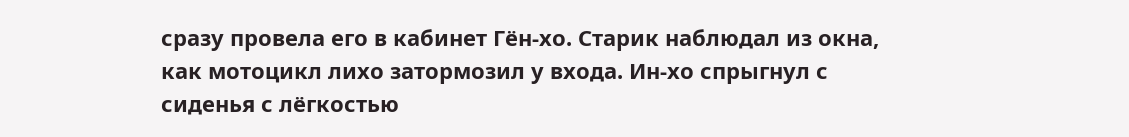сразу провела его в кабинет Гён-хо. Старик наблюдал из окна, как мотоцикл лихо затормозил у входа. Ин-хо спрыгнул с сиденья с лёгкостью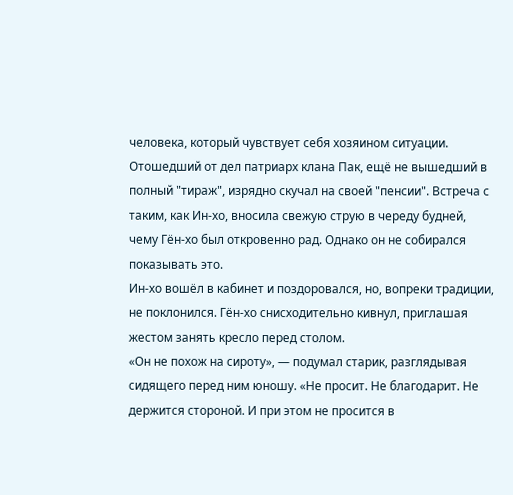человека, который чувствует себя хозяином ситуации.
Отошедший от дел патриарх клана Пак, ещё не вышедший в полный "тираж", изрядно скучал на своей "пенсии". Встреча с таким, как Ин-хо, вносила свежую струю в череду будней, чему Гён-хо был откровенно рад. Однако он не собирался показывать это.
Ин-хо вошёл в кабинет и поздоровался, но, вопреки традиции, не поклонился. Гён-хо снисходительно кивнул, приглашая жестом занять кресло перед столом.
«Он не похож на сироту», — подумал старик, разглядывая сидящего перед ним юношу. «Не просит. Не благодарит. Не держится стороной. И при этом не просится в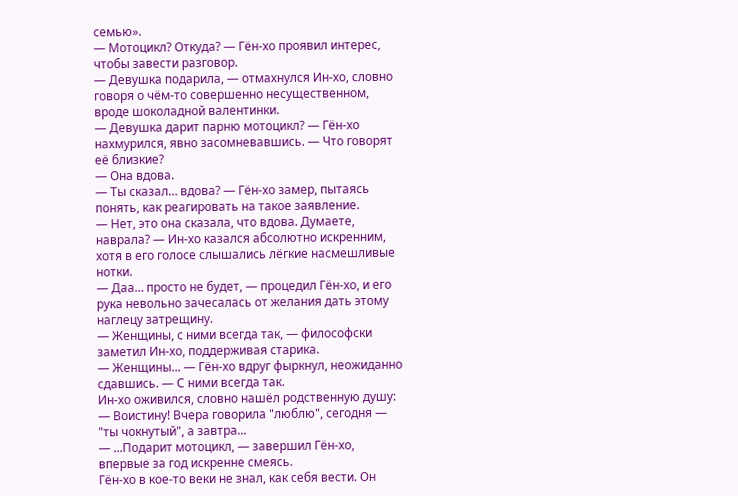семью».
— Мотоцикл? Откуда? — Гён-хо проявил интерес, чтобы завести разговор.
— Девушка подарила, — отмахнулся Ин-хо, словно говоря о чём-то совершенно несущественном, вроде шоколадной валентинки.
— Девушка дарит парню мотоцикл? — Гён-хо нахмурился, явно засомневавшись. — Что говорят её близкие?
— Она вдова.
— Ты сказал… вдова? — Гён-хо замер, пытаясь понять, как реагировать на такое заявление.
— Нет, это она сказала, что вдова. Думаете, наврала? — Ин-хо казался абсолютно искренним, хотя в его голосе слышались лёгкие насмешливые нотки.
— Даа… просто не будет, — процедил Гён-хо, и его рука невольно зачесалась от желания дать этому наглецу затрещину.
— Женщины, с ними всегда так, — философски заметил Ин-хо, поддерживая старика.
— Женщины... — Гён-хо вдруг фыркнул, неожиданно сдавшись. — С ними всегда так.
Ин-хо оживился, словно нашёл родственную душу:
— Воистину! Вчера говорила "люблю", сегодня — "ты чокнутый", а завтра...
— ...Подарит мотоцикл, — завершил Гён-хо, впервые за год искренне смеясь.
Гён-хо в кое-то веки не знал, как себя вести. Он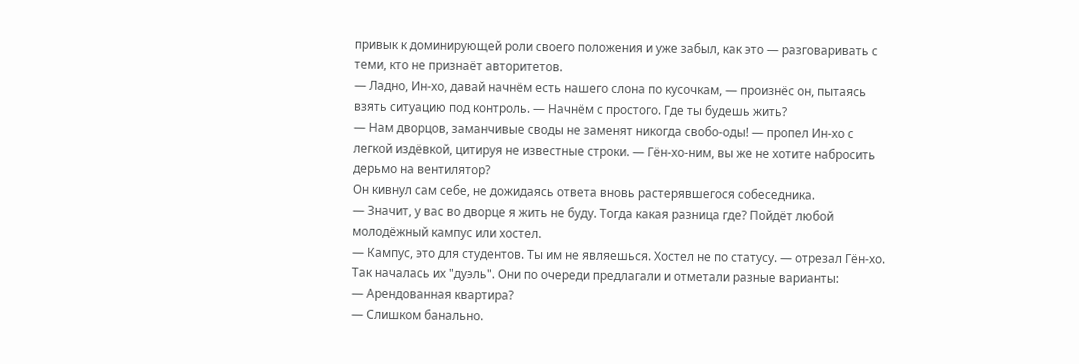привык к доминирующей роли своего положения и уже забыл, как это — разговаривать с теми, кто не признаёт авторитетов.
— Ладно, Ин-хо, давай начнём есть нашего слона по кусочкам, — произнёс он, пытаясь взять ситуацию под контроль. — Начнём с простого. Где ты будешь жить?
— Нам дворцов, заманчивые своды не заменят никогда свобо-оды! — пропел Ин-хо с легкой издёвкой, цитируя не известные строки. — Гён-хо-ним, вы же не хотите набросить дерьмо на вентилятор?
Он кивнул сам себе, не дожидаясь ответа вновь растерявшегося собеседника.
— Значит, у вас во дворце я жить не буду. Тогда какая разница где? Пойдёт любой молодёжный кампус или хостел.
— Кампус, это для студентов. Ты им не являешься. Хостел не по статусу. — отрезал Гён-хо.
Так началась их "дуэль". Они по очереди предлагали и отметали разные варианты:
— Арендованная квартира?
— Слишком банально.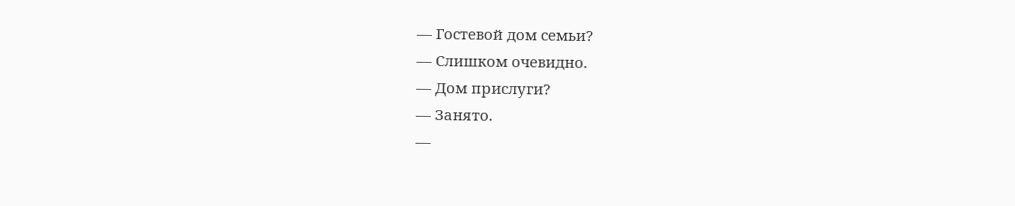— Гостевой дом семьи?
— Слишком очевидно.
— Дом прислуги?
— Занято.
—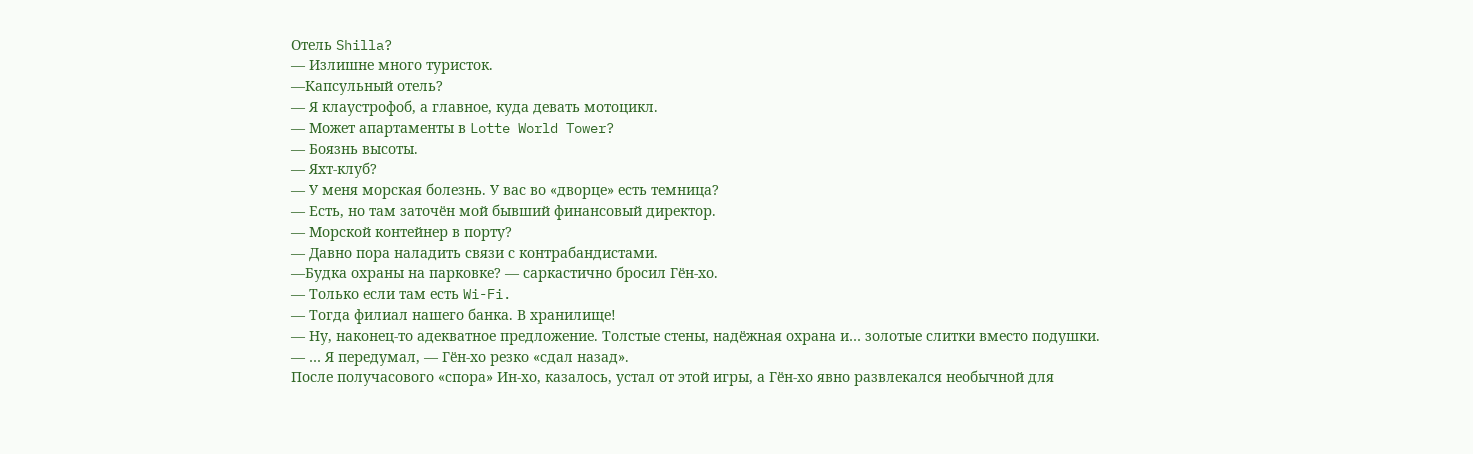Отель Shilla?
— Излишне много туристок.
—Капсульный отель?
— Я клаустрофоб, а главное, куда девать мотоцикл.
— Может апартаменты в Lotte World Tower?
— Боязнь высоты.
— Яхт-клуб?
— У меня морская болезнь. У вас во «дворце» есть темница?
— Есть, но там заточён мой бывший финансовый директор.
— Морской контейнер в порту?
— Давно пора наладить связи с контрабандистами.
—Будка охраны на парковке? — саркастично бросил Гён-хо.
— Только если там есть Wi-Fi.
— Тогда филиал нашего банка. В хранилище!
— Ну, наконец-то адекватное предложение. Толстые стены, надёжная охрана и… золотые слитки вместо подушки.
— … Я передумал, — Гён-хо резко «сдал назад».
После получасового «спора» Ин-хо, казалось, устал от этой игры, а Гён-хо явно развлекался необычной для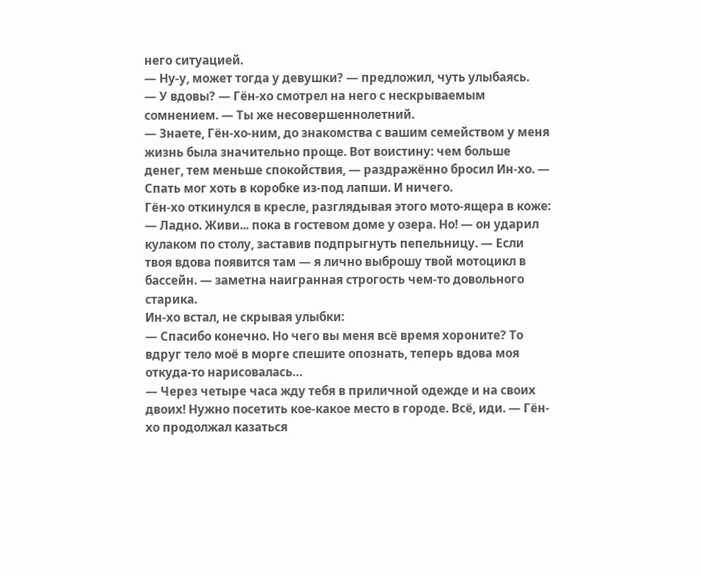него ситуацией.
— Ну-у, может тогда у девушки? — предложил, чуть улыбаясь.
— У вдовы? — Гён-хо смотрел на него с нескрываемым сомнением. — Ты же несовершеннолетний.
— Знаете, Гён-хо-ним, до знакомства с вашим семейством у меня жизнь была значительно проще. Вот воистину: чем больше денег, тем меньше спокойствия, — раздражённо бросил Ин-хо. — Спать мог хоть в коробке из-под лапши. И ничего.
Гён-хо откинулся в кресле, разглядывая этого мото-ящера в коже:
— Ладно. Живи... пока в гостевом доме у озера. Но! — он ударил кулаком по столу, заставив подпрыгнуть пепельницу. — Если твоя вдова появится там — я лично выброшу твой мотоцикл в бассейн. — заметна наигранная строгость чем-то довольного старика.
Ин-хо встал, не скрывая улыбки:
— Спасибо конечно. Но чего вы меня всё время хороните? То вдруг тело моё в морге спешите опознать, теперь вдова моя откуда-то нарисовалась…
— Через четыре часа жду тебя в приличной одежде и на своих двоих! Нужно посетить кое-какое место в городе. Всё, иди. — Гён-хо продолжал казаться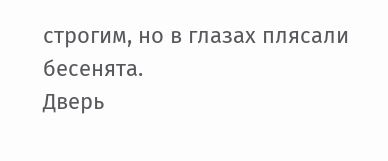строгим, но в глазах плясали бесенята.
Дверь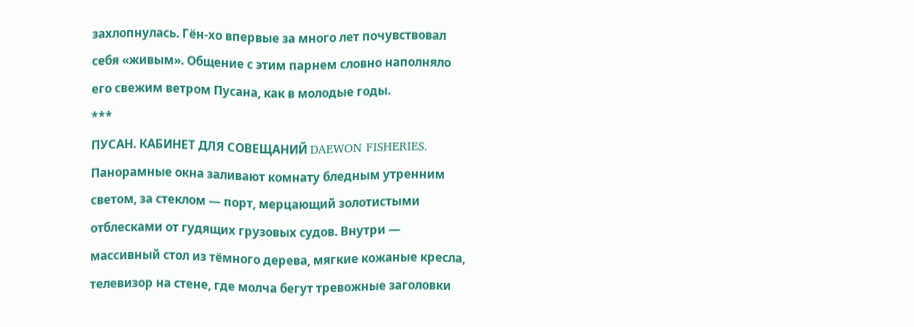захлопнулась. Гён-хо впервые за много лет почувствовал себя «живым». Общение с этим парнем словно наполняло его свежим ветром Пусана, как в молодые годы.
***
ПУСАН. КАБИНЕТ ДЛЯ СОВЕЩАНИЙ DAEWON FISHERIES.
Панорамные окна заливают комнату бледным утренним светом, за стеклом — порт, мерцающий золотистыми отблесками от гудящих грузовых судов. Внутри — массивный стол из тёмного дерева, мягкие кожаные кресла, телевизор на стене, где молча бегут тревожные заголовки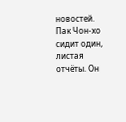новостей.
Пак Чон-хо сидит один, листая отчёты. Он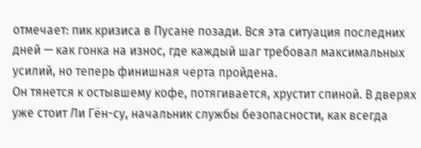отмечает: пик кризиса в Пусане позади. Вся эта ситуация последних дней — как гонка на износ, где каждый шаг требовал максимальных усилий, но теперь финишная черта пройдена.
Он тянется к остывшему кофе, потягивается, хрустит спиной. В дверях уже стоит Ли Гён-су, начальник службы безопасности, как всегда